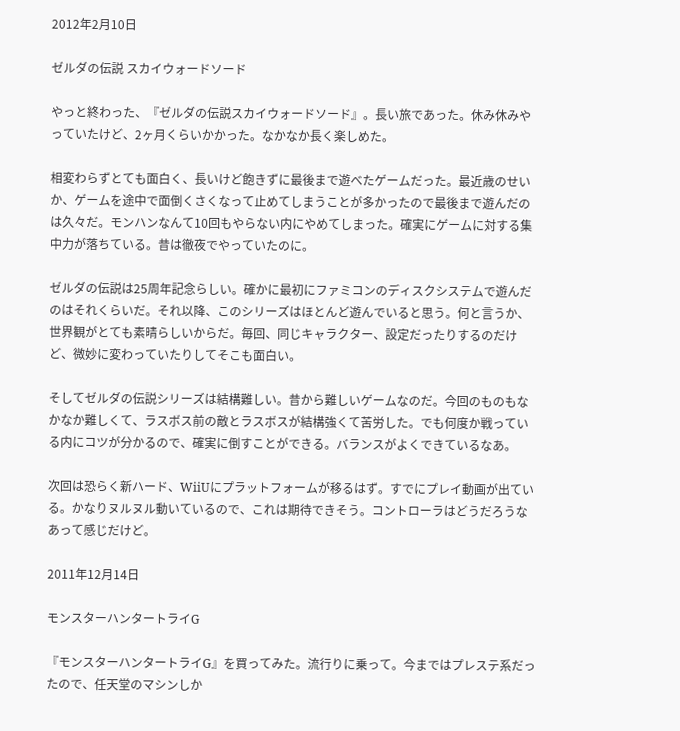2012年2月10日

ゼルダの伝説 スカイウォードソード

やっと終わった、『ゼルダの伝説スカイウォードソード』。長い旅であった。休み休みやっていたけど、2ヶ月くらいかかった。なかなか長く楽しめた。

相変わらずとても面白く、長いけど飽きずに最後まで遊べたゲームだった。最近歳のせいか、ゲームを途中で面倒くさくなって止めてしまうことが多かったので最後まで遊んだのは久々だ。モンハンなんて10回もやらない内にやめてしまった。確実にゲームに対する集中力が落ちている。昔は徹夜でやっていたのに。

ゼルダの伝説は25周年記念らしい。確かに最初にファミコンのディスクシステムで遊んだのはそれくらいだ。それ以降、このシリーズはほとんど遊んでいると思う。何と言うか、世界観がとても素晴らしいからだ。毎回、同じキャラクター、設定だったりするのだけど、微妙に変わっていたりしてそこも面白い。

そしてゼルダの伝説シリーズは結構難しい。昔から難しいゲームなのだ。今回のものもなかなか難しくて、ラスボス前の敵とラスボスが結構強くて苦労した。でも何度か戦っている内にコツが分かるので、確実に倒すことができる。バランスがよくできているなあ。

次回は恐らく新ハード、WiiUにプラットフォームが移るはず。すでにプレイ動画が出ている。かなりヌルヌル動いているので、これは期待できそう。コントローラはどうだろうなあって感じだけど。

2011年12月14日

モンスターハンタートライG

『モンスターハンタートライG』を買ってみた。流行りに乗って。今まではプレステ系だったので、任天堂のマシンしか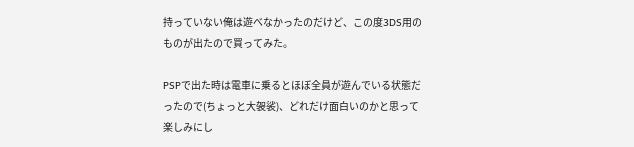持っていない俺は遊べなかったのだけど、この度3DS用のものが出たので買ってみた。

PSPで出た時は電車に乗るとほぼ全員が遊んでいる状態だったので(ちょっと大袈裟)、どれだけ面白いのかと思って楽しみにし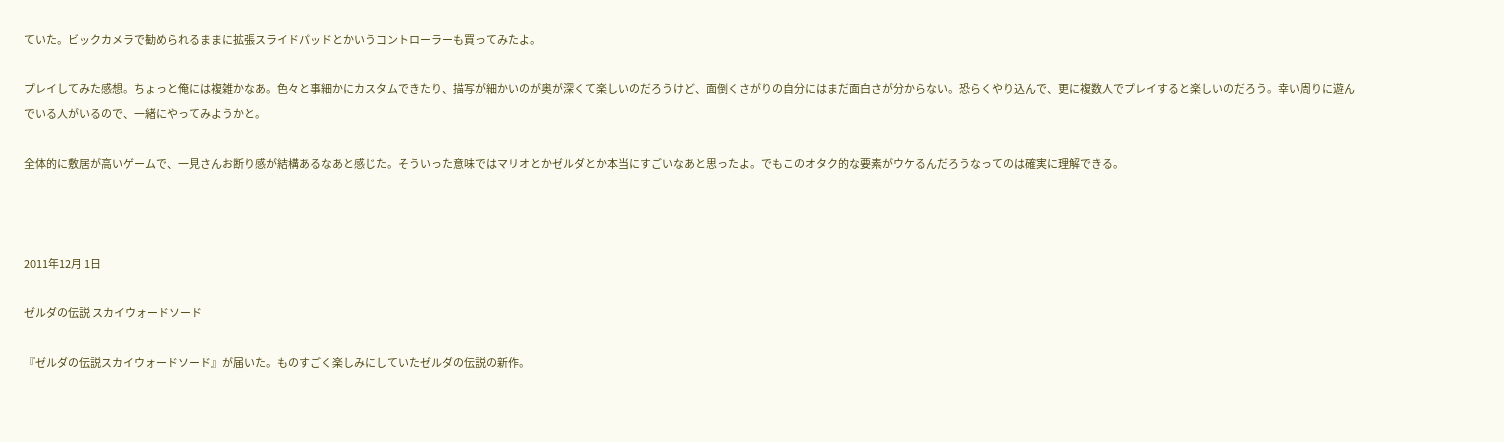ていた。ビックカメラで勧められるままに拡張スライドパッドとかいうコントローラーも買ってみたよ。

プレイしてみた感想。ちょっと俺には複雑かなあ。色々と事細かにカスタムできたり、描写が細かいのが奥が深くて楽しいのだろうけど、面倒くさがりの自分にはまだ面白さが分からない。恐らくやり込んで、更に複数人でプレイすると楽しいのだろう。幸い周りに遊んでいる人がいるので、一緒にやってみようかと。

全体的に敷居が高いゲームで、一見さんお断り感が結構あるなあと感じた。そういった意味ではマリオとかゼルダとか本当にすごいなあと思ったよ。でもこのオタク的な要素がウケるんだろうなってのは確実に理解できる。



2011年12月 1日

ゼルダの伝説 スカイウォードソード

『ゼルダの伝説スカイウォードソード』が届いた。ものすごく楽しみにしていたゼルダの伝説の新作。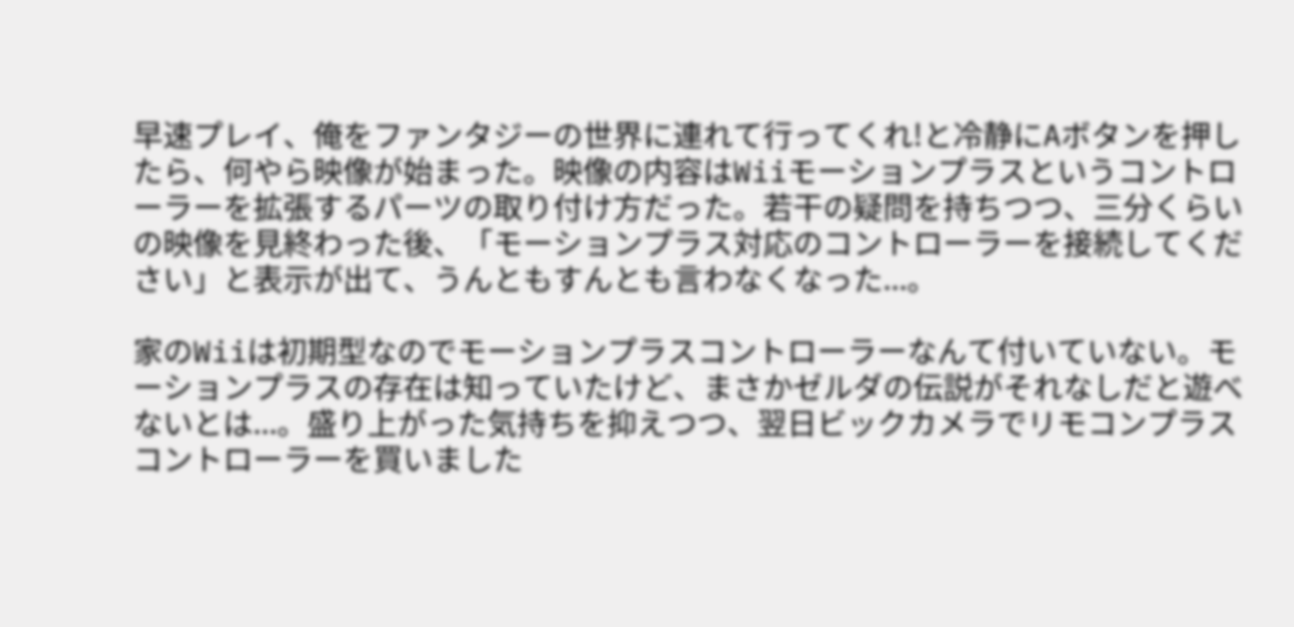早速プレイ、俺をファンタジーの世界に連れて行ってくれ!と冷静にAボタンを押したら、何やら映像が始まった。映像の内容はWiiモーションプラスというコントローラーを拡張するパーツの取り付け方だった。若干の疑問を持ちつつ、三分くらいの映像を見終わった後、「モーションプラス対応のコントローラーを接続してください」と表示が出て、うんともすんとも言わなくなった...。

家のWiiは初期型なのでモーションプラスコントローラーなんて付いていない。モーションプラスの存在は知っていたけど、まさかゼルダの伝説がそれなしだと遊べないとは...。盛り上がった気持ちを抑えつつ、翌日ビックカメラでリモコンプラスコントローラーを買いました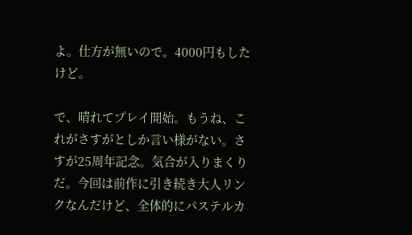よ。仕方が無いので。4000円もしたけど。

で、晴れてプレイ開始。もうね、これがさすがとしか言い様がない。さすが25周年記念。気合が入りまくりだ。今回は前作に引き続き大人リンクなんだけど、全体的にパステルカ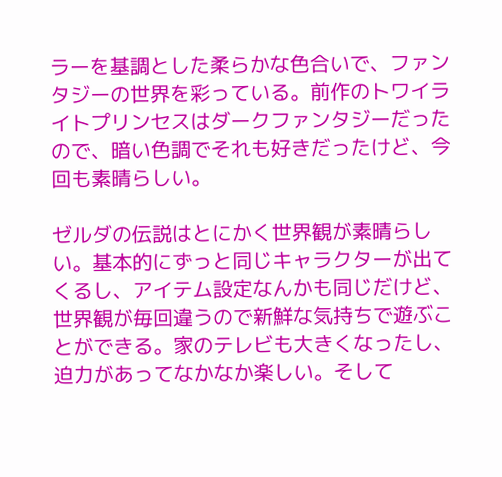ラーを基調とした柔らかな色合いで、ファンタジーの世界を彩っている。前作のトワイライトプリンセスはダークファンタジーだったので、暗い色調でそれも好きだったけど、今回も素晴らしい。

ゼルダの伝説はとにかく世界観が素晴らしい。基本的にずっと同じキャラクターが出てくるし、アイテム設定なんかも同じだけど、世界観が毎回違うので新鮮な気持ちで遊ぶことができる。家のテレビも大きくなったし、迫力があってなかなか楽しい。そして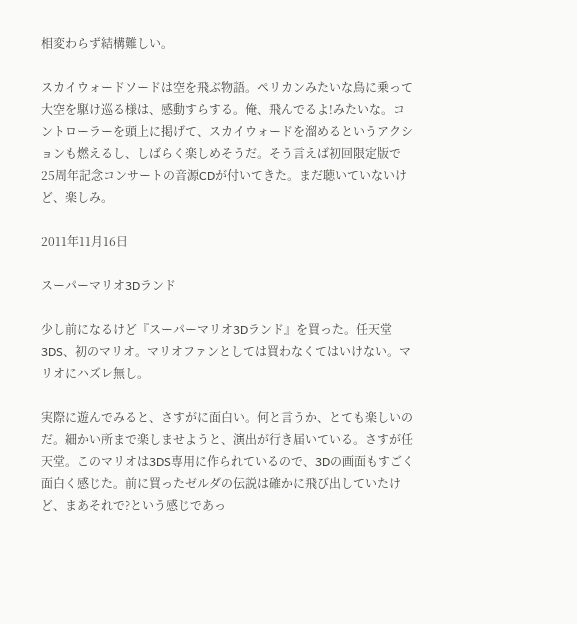相変わらず結構難しい。

スカイウォードソードは空を飛ぶ物語。ペリカンみたいな鳥に乗って大空を駆け巡る様は、感動すらする。俺、飛んでるよ!みたいな。コントローラーを頭上に掲げて、スカイウォードを溜めるというアクションも燃えるし、しばらく楽しめそうだ。そう言えば初回限定版で25周年記念コンサートの音源CDが付いてきた。まだ聴いていないけど、楽しみ。

2011年11月16日

スーパーマリオ3Dランド

少し前になるけど『スーパーマリオ3Dランド』を買った。任天堂3DS、初のマリオ。マリオファンとしては買わなくてはいけない。マリオにハズレ無し。

実際に遊んでみると、さすがに面白い。何と言うか、とても楽しいのだ。細かい所まで楽しませようと、演出が行き届いている。さすが任天堂。このマリオは3DS専用に作られているので、3Dの画面もすごく面白く感じた。前に買ったゼルダの伝説は確かに飛び出していたけど、まあそれで?という感じであっ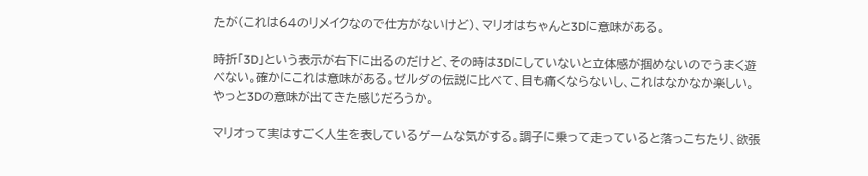たが(これは64のリメイクなので仕方がないけど)、マリオはちゃんと3Dに意味がある。

時折「3D」という表示が右下に出るのだけど、その時は3Dにしていないと立体感が掴めないのでうまく遊べない。確かにこれは意味がある。ゼルダの伝説に比べて、目も痛くならないし、これはなかなか楽しい。やっと3Dの意味が出てきた感じだろうか。

マリオって実はすごく人生を表しているゲームな気がする。調子に乗って走っていると落っこちたり、欲張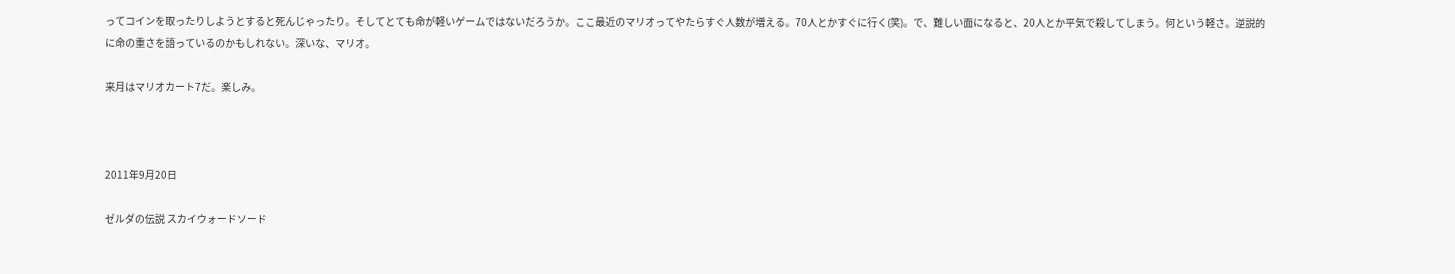ってコインを取ったりしようとすると死んじゃったり。そしてとても命が軽いゲームではないだろうか。ここ最近のマリオってやたらすぐ人数が増える。70人とかすぐに行く(笑)。で、難しい面になると、20人とか平気で殺してしまう。何という軽さ。逆説的に命の重さを語っているのかもしれない。深いな、マリオ。

来月はマリオカート7だ。楽しみ。



2011年9月20日

ゼルダの伝説 スカイウォードソード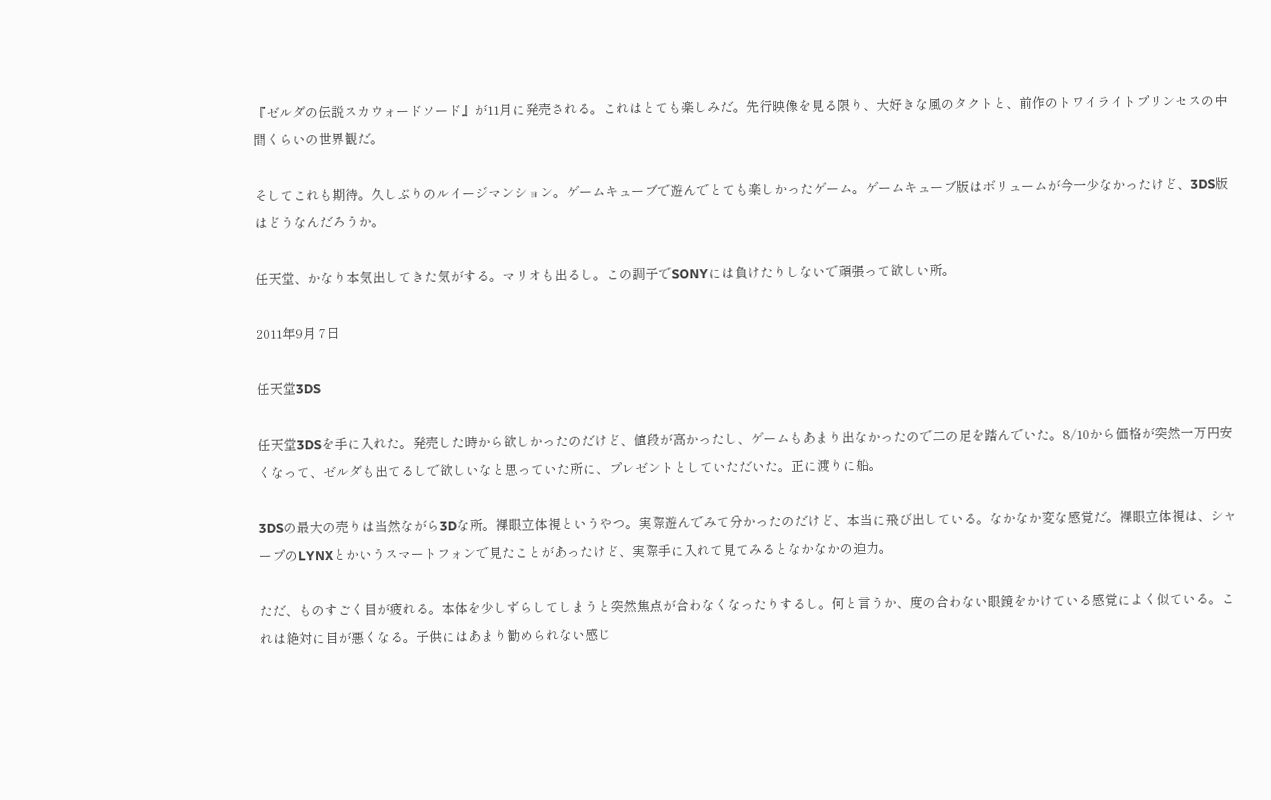『ゼルダの伝説スカウォードソード』が11月に発売される。これはとても楽しみだ。先行映像を見る限り、大好きな風のタクトと、前作のトワイライトプリンセスの中間くらいの世界観だ。

そしてこれも期待。久しぶりのルイージマンション。ゲームキューブで遊んでとても楽しかったゲーム。ゲームキューブ版はボリュームが今一少なかったけど、3DS版はどうなんだろうか。

任天堂、かなり本気出してきた気がする。マリオも出るし。この調子でSONYには負けたりしないで頑張って欲しい所。

2011年9月 7日

任天堂3DS

任天堂3DSを手に入れた。発売した時から欲しかったのだけど、値段が高かったし、ゲームもあまり出なかったので二の足を踏んでいた。8/10から価格が突然一万円安くなって、ゼルダも出てるしで欲しいなと思っていた所に、プレゼントとしていただいた。正に渡りに船。

3DSの最大の売りは当然ながら3Dな所。裸眼立体視というやつ。実際遊んでみて分かったのだけど、本当に飛び出している。なかなか変な感覚だ。裸眼立体視は、シャープのLYNXとかいうスマートフォンで見たことがあったけど、実際手に入れて見てみるとなかなかの迫力。

ただ、ものすごく目が疲れる。本体を少しずらしてしまうと突然焦点が合わなくなったりするし。何と言うか、度の合わない眼鏡をかけている感覚によく似ている。これは絶対に目が悪くなる。子供にはあまり勧められない感じ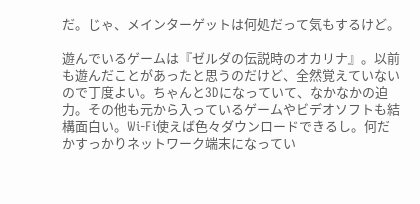だ。じゃ、メインターゲットは何処だって気もするけど。

遊んでいるゲームは『ゼルダの伝説時のオカリナ』。以前も遊んだことがあったと思うのだけど、全然覚えていないので丁度よい。ちゃんと3Dになっていて、なかなかの迫力。その他も元から入っているゲームやビデオソフトも結構面白い。Wi-Fi使えば色々ダウンロードできるし。何だかすっかりネットワーク端末になってい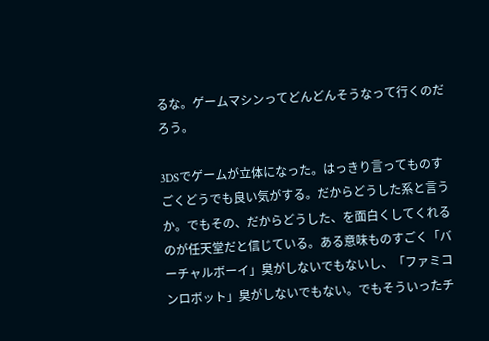るな。ゲームマシンってどんどんそうなって行くのだろう。

3DSでゲームが立体になった。はっきり言ってものすごくどうでも良い気がする。だからどうした系と言うか。でもその、だからどうした、を面白くしてくれるのが任天堂だと信じている。ある意味ものすごく「バーチャルボーイ」臭がしないでもないし、「ファミコンロボット」臭がしないでもない。でもそういったチ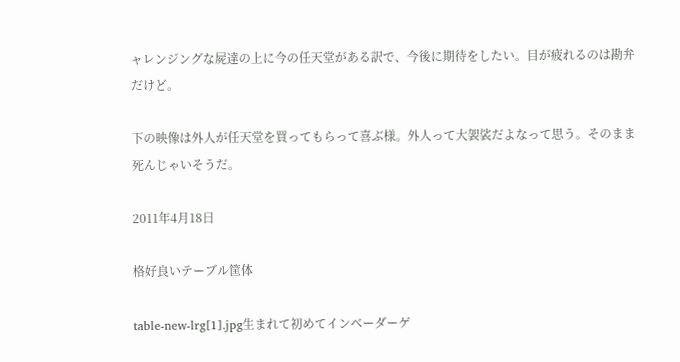ャレンジングな屍達の上に今の任天堂がある訳で、今後に期待をしたい。目が疲れるのは勘弁だけど。

下の映像は外人が任天堂を買ってもらって喜ぶ様。外人って大袈裟だよなって思う。そのまま死んじゃいそうだ。

2011年4月18日

格好良いテーブル筐体

table-new-lrg[1].jpg生まれて初めてインベーダーゲ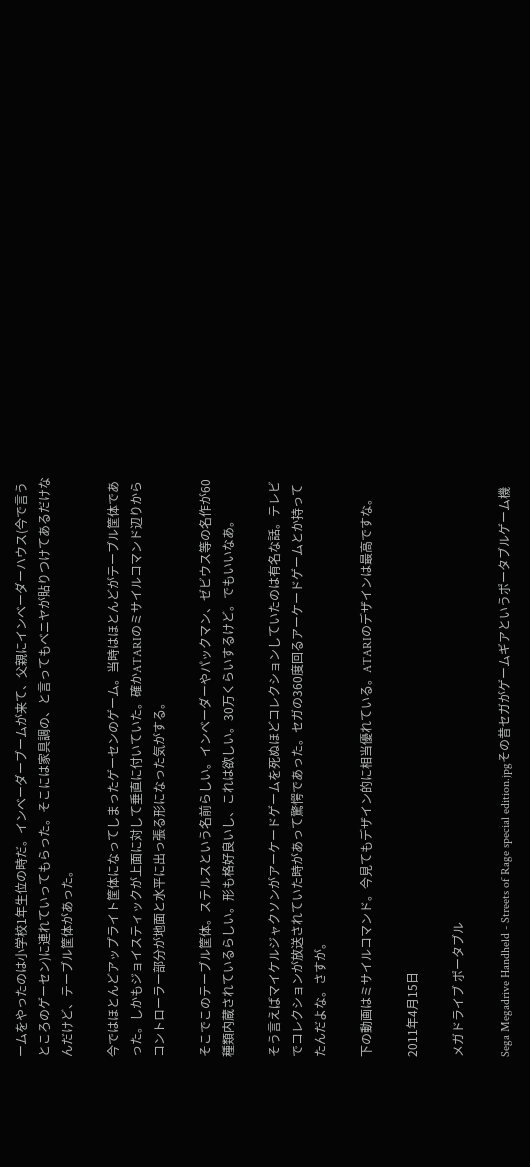ームをやったのは小学校1年生位の時だ。インベーダーブームが来て、父親にインベーダーハウス(今で言うところのゲーセン)に連れていってもらった。そこには家具調の、と言ってもベニヤが貼りつけてあるだけなんだけど、テーブル筐体があった。

今ではほとんどアップライト筐体になってしまったゲーセンのゲーム。当時はほとんどがテーブル筐体であった。しかもジョイスティックが上面に対して垂直に付いていた。確かATARIのミサイルコマンド辺りからコントローラー部分が地面と水平に出っ張る形になった気がする。

そこでこのテーブル筐体。ステルスという名前らしい。インベーダーやパックマン、ゼビウス等の名作が60種類内蔵されているらしい。形も格好良いし、これは欲しい。30万くらいするけど。でもいいなあ。

そう言えばマイケルジャクソンがアーケードゲームを死ぬほどコレクションしていたのは有名な話。テレビでコレクションが放送されていた時があって驚愕であった。セガの360度回るアーケードゲームとか持ってたんだよな。さすが。

下の動画はミサイルコマンド。今見てもデザイン的に相当優れている。ATARIのデザインは最高ですな。

2011年4月15日

メガドライブ ポータブル

Sega Megadrive Handheld - Streets of Rage special edition.jpgその昔セガがゲームギアというポータブルゲーム機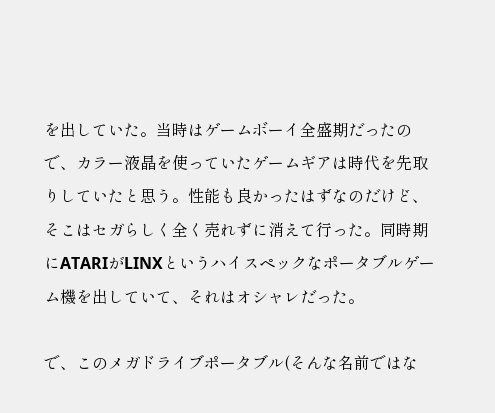を出していた。当時はゲームボーイ全盛期だったので、カラー液晶を使っていたゲームギアは時代を先取りしていたと思う。性能も良かったはずなのだけど、そこはセガらしく全く売れずに消えて行った。同時期にATARIがLINXというハイスペックなポータブルゲーム機を出していて、それはオシャレだった。

で、このメガドライブポータブル(そんな名前ではな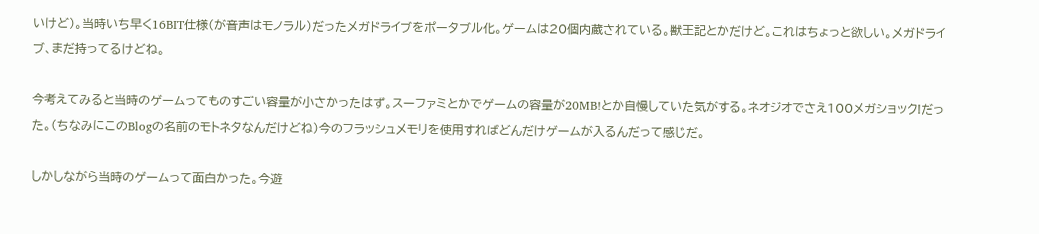いけど)。当時いち早く16BIT仕様(が音声はモノラル)だったメガドライブをポータブル化。ゲームは20個内蔵されている。獣王記とかだけど。これはちょっと欲しい。メガドライブ、まだ持ってるけどね。

今考えてみると当時のゲームってものすごい容量が小さかったはず。スーファミとかでゲームの容量が20MB!とか自慢していた気がする。ネオジオでさえ100メガショック!だった。(ちなみにこのBlogの名前のモトネタなんだけどね)今のフラッシュメモリを使用すればどんだけゲームが入るんだって感じだ。

しかしながら当時のゲームって面白かった。今遊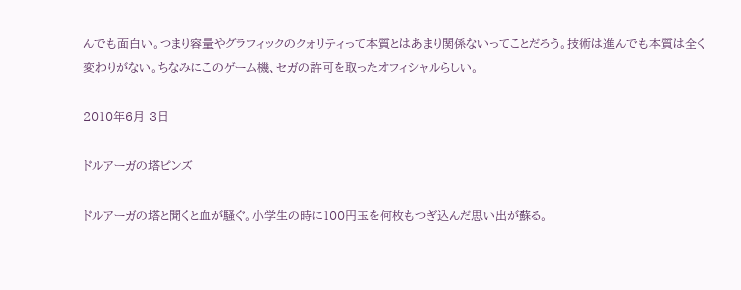んでも面白い。つまり容量やグラフィックのクォリティって本質とはあまり関係ないってことだろう。技術は進んでも本質は全く変わりがない。ちなみにこのゲーム機、セガの許可を取ったオフィシャルらしい。

2010年6月 3日

ドルアーガの塔ピンズ

ドルアーガの塔と聞くと血が騒ぐ。小学生の時に100円玉を何枚もつぎ込んだ思い出が蘇る。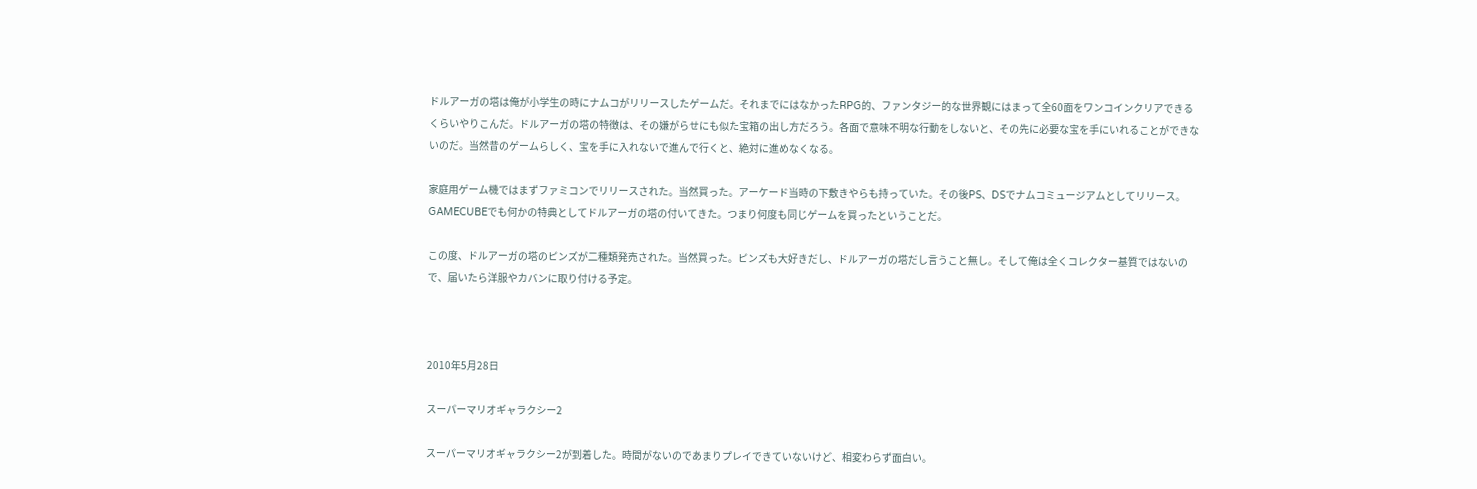ドルアーガの塔は俺が小学生の時にナムコがリリースしたゲームだ。それまでにはなかったRPG的、ファンタジー的な世界観にはまって全60面をワンコインクリアできるくらいやりこんだ。ドルアーガの塔の特徴は、その嫌がらせにも似た宝箱の出し方だろう。各面で意味不明な行動をしないと、その先に必要な宝を手にいれることができないのだ。当然昔のゲームらしく、宝を手に入れないで進んで行くと、絶対に進めなくなる。

家庭用ゲーム機ではまずファミコンでリリースされた。当然買った。アーケード当時の下敷きやらも持っていた。その後PS、DSでナムコミュージアムとしてリリース。GAMECUBEでも何かの特典としてドルアーガの塔の付いてきた。つまり何度も同じゲームを買ったということだ。

この度、ドルアーガの塔のピンズが二種類発売された。当然買った。ピンズも大好きだし、ドルアーガの塔だし言うこと無し。そして俺は全くコレクター基質ではないので、届いたら洋服やカバンに取り付ける予定。



2010年5月28日

スーパーマリオギャラクシー2

スーパーマリオギャラクシー2が到着した。時間がないのであまりプレイできていないけど、相変わらず面白い。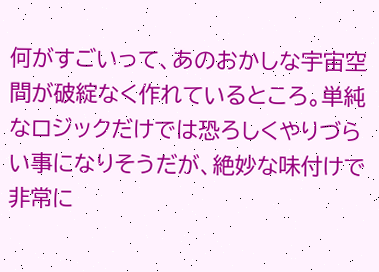何がすごいって、あのおかしな宇宙空間が破綻なく作れているところ。単純なロジックだけでは恐ろしくやりづらい事になりそうだが、絶妙な味付けで非常に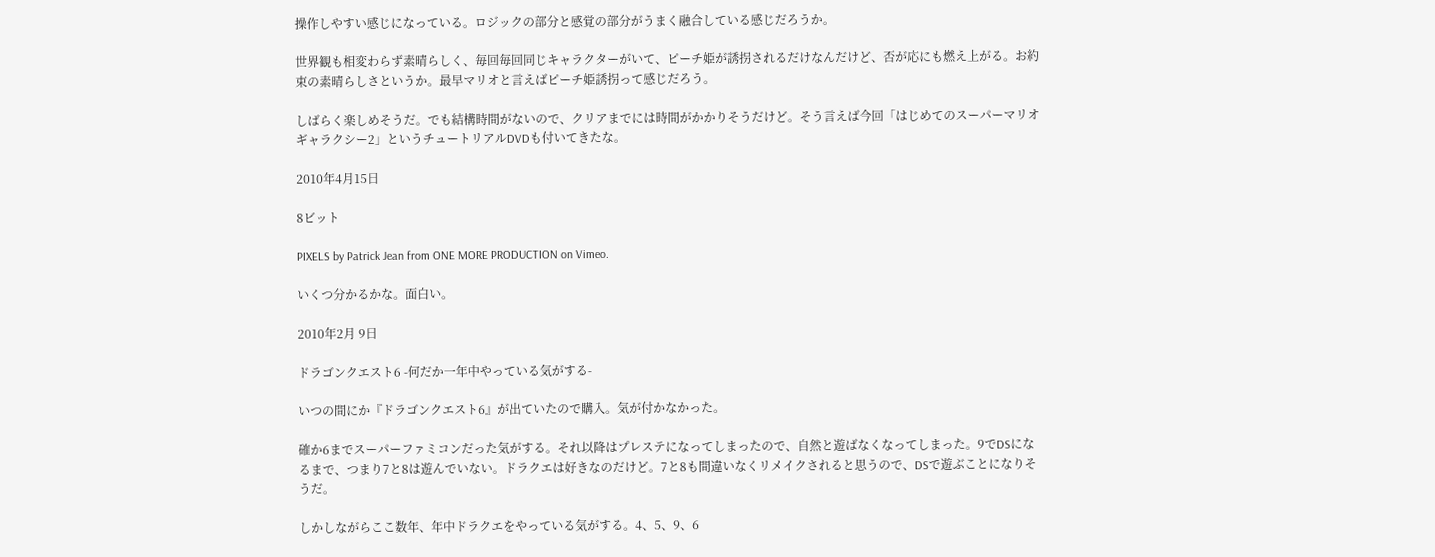操作しやすい感じになっている。ロジックの部分と感覚の部分がうまく融合している感じだろうか。

世界観も相変わらず素晴らしく、毎回毎回同じキャラクターがいて、ピーチ姫が誘拐されるだけなんだけど、否が応にも燃え上がる。お約束の素晴らしさというか。最早マリオと言えばピーチ姫誘拐って感じだろう。

しばらく楽しめそうだ。でも結構時間がないので、クリアまでには時間がかかりそうだけど。そう言えば今回「はじめてのスーパーマリオギャラクシー2」というチュートリアルDVDも付いてきたな。

2010年4月15日

8ビット

PIXELS by Patrick Jean from ONE MORE PRODUCTION on Vimeo.

いくつ分かるかな。面白い。

2010年2月 9日

ドラゴンクエスト6 -何だか一年中やっている気がする-

いつの間にか『ドラゴンクエスト6』が出ていたので購入。気が付かなかった。

確か6までスーパーファミコンだった気がする。それ以降はプレステになってしまったので、自然と遊ばなくなってしまった。9でDSになるまで、つまり7と8は遊んでいない。ドラクエは好きなのだけど。7と8も間違いなくリメイクされると思うので、DSで遊ぶことになりそうだ。

しかしながらここ数年、年中ドラクエをやっている気がする。4、5、9、6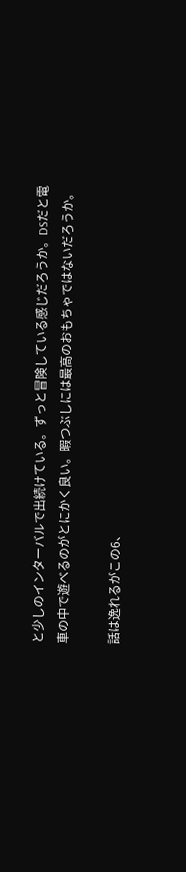と少しのインターバルで出続けている。ずっと冒険している感じだろうか。DSだと電車の中で遊べるのがとにかく良い。暇つぶしには最高のおもちゃではないだろうか。

話は逸れるがこの6、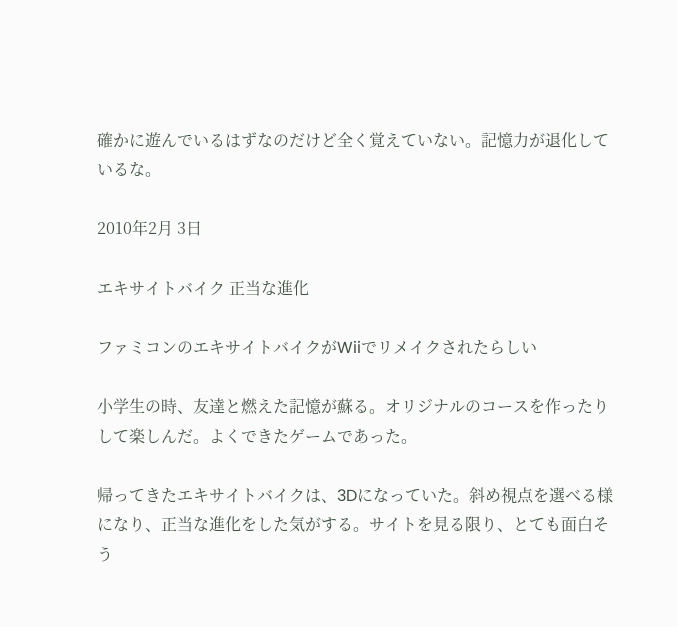確かに遊んでいるはずなのだけど全く覚えていない。記憶力が退化しているな。

2010年2月 3日

エキサイトバイク 正当な進化

ファミコンのエキサイトバイクがWiiでリメイクされたらしい

小学生の時、友達と燃えた記憶が蘇る。オリジナルのコースを作ったりして楽しんだ。よくできたゲームであった。

帰ってきたエキサイトバイクは、3Dになっていた。斜め視点を選べる様になり、正当な進化をした気がする。サイトを見る限り、とても面白そう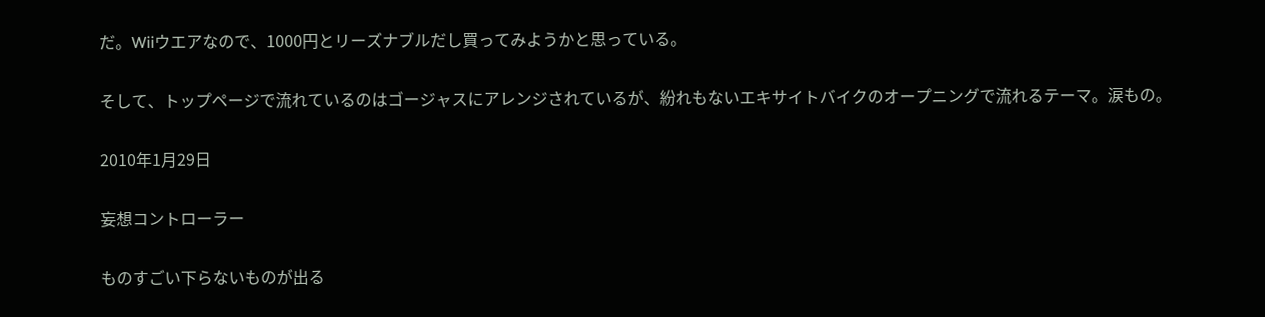だ。Wiiウエアなので、1000円とリーズナブルだし買ってみようかと思っている。

そして、トップページで流れているのはゴージャスにアレンジされているが、紛れもないエキサイトバイクのオープニングで流れるテーマ。涙もの。

2010年1月29日

妄想コントローラー

ものすごい下らないものが出る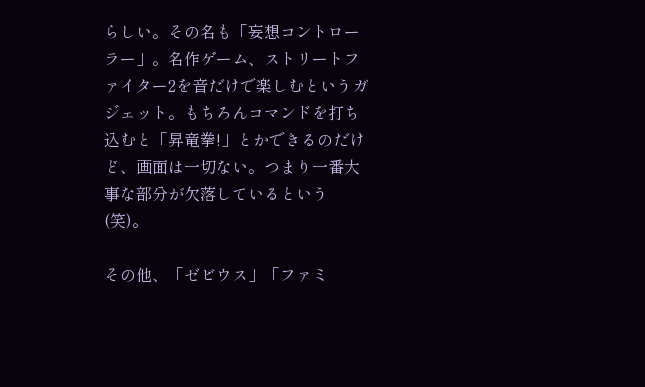らしい。その名も「妄想コントローラー」。名作ゲーム、ストリートファイター2を音だけで楽しむというガジェット。もちろんコマンドを打ち込むと「昇竜拳!」とかできるのだけど、画面は一切ない。つまり一番大事な部分が欠落しているという(笑)。

その他、「ゼビウス」「ファミ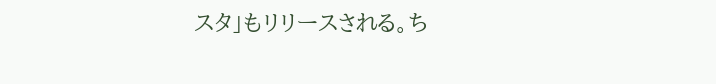スタ」もリリースされる。ち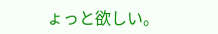ょっと欲しい。